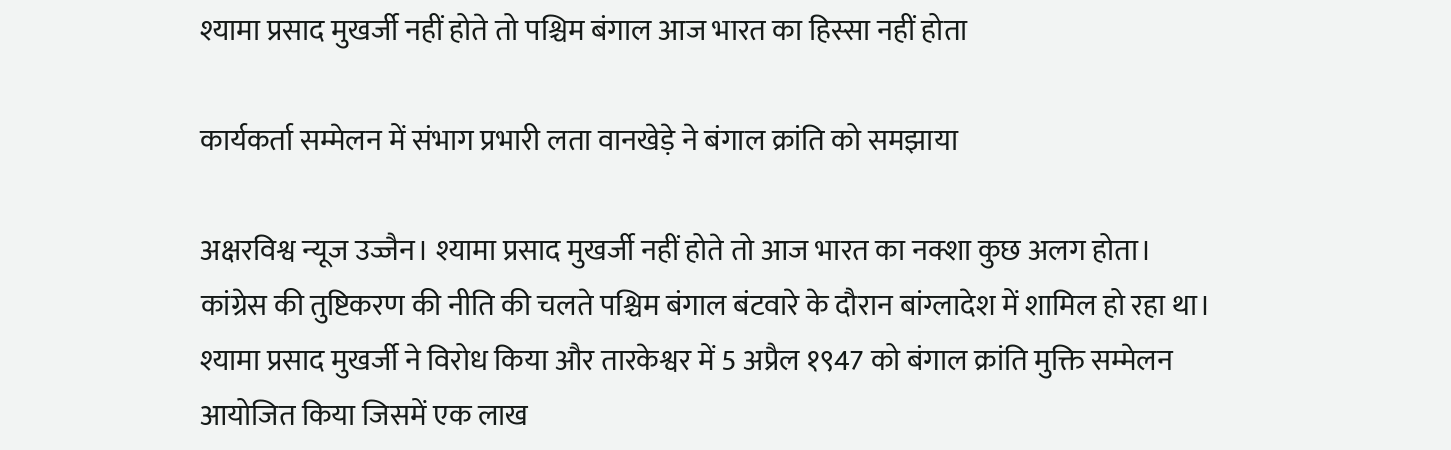श्यामा प्रसाद मुखर्जी नहीं होते तो पश्चिम बंगाल आज भारत का हिस्सा नहीं होता

कार्यकर्ता सम्मेलन में संभाग प्रभारी लता वानखेड़े ने बंगाल क्रांति को समझाया

अक्षरविश्व न्यूज उज्जैन। श्यामा प्रसाद मुखर्जी नहीं होते तो आज भारत का नक्शा कुछ अलग होता। कांग्रेस की तुष्टिकरण की नीति की चलते पश्चिम बंगाल बंटवारे के दौरान बांग्लादेश में शामिल हो रहा था। श्यामा प्रसाद मुखर्जी ने विरोध किया और तारकेश्वर में 5 अप्रैल १९47 को बंगाल क्रांति मुक्ति सम्मेलन आयोजित किया जिसमें एक लाख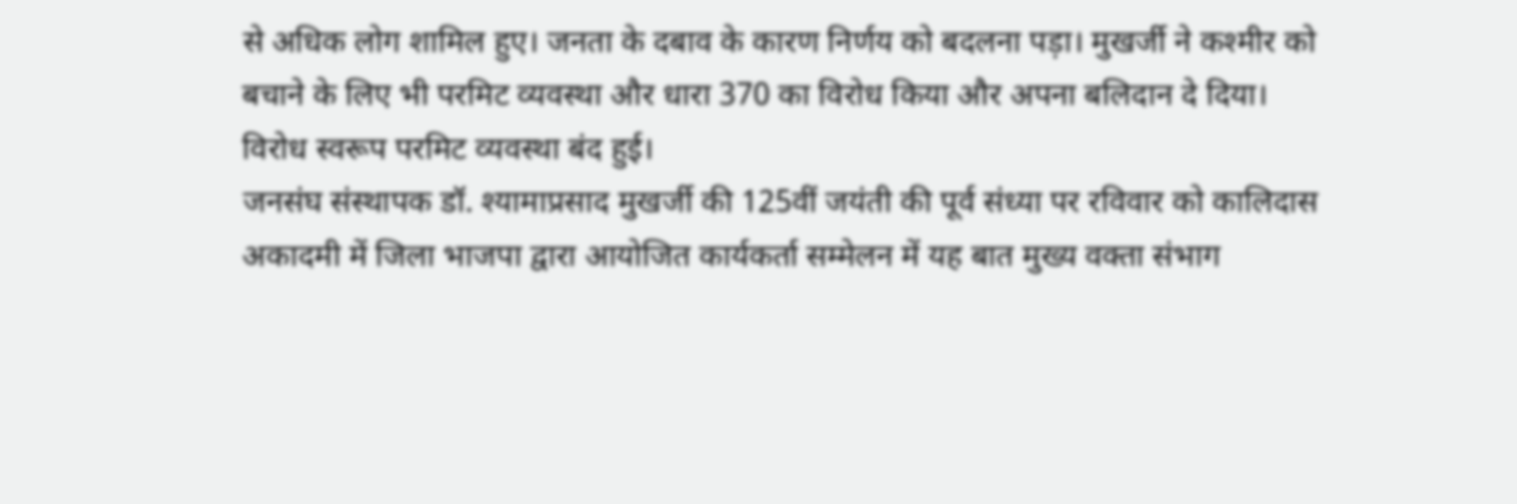से अधिक लोग शामिल हुए। जनता के दबाव के कारण निर्णय को बदलना पड़ा। मुखर्जी ने कश्मीर को बचाने के लिए भी परमिट व्यवस्था और धारा 370 का विरोध किया और अपना बलिदान दे दिया। विरोध स्वरूप परमिट व्यवस्था बंद हुई।
जनसंघ संस्थापक डॉ. श्यामाप्रसाद मुखर्जी की 125वीं जयंती की पूर्व संध्या पर रविवार को कालिदास अकादमी में जिला भाजपा द्वारा आयोजित कार्यकर्ता सम्मेलन में यह बात मुख्य वक्ता संभाग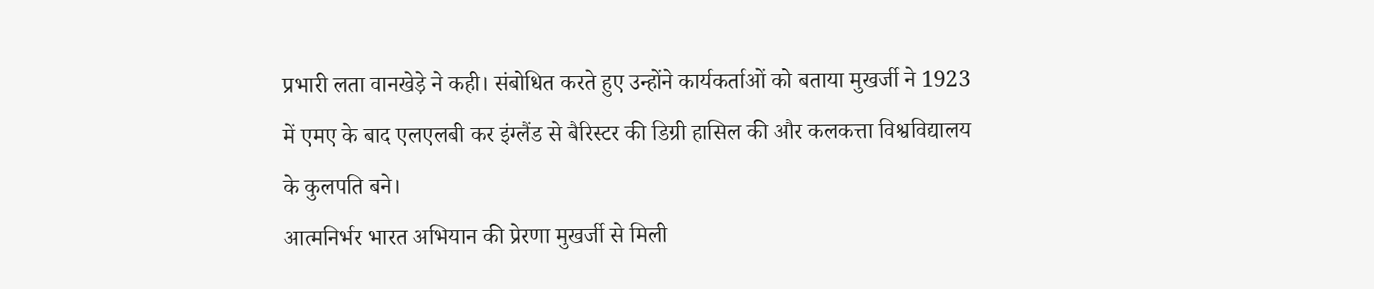प्रभारी लता वानखेड़े ने कही। संबोधित करते हुए उन्होंने कार्यकर्ताओं को बताया मुखर्जी ने 1923 में एमए के बाद एलएलबी कर इंग्लैंड से बैरिस्टर की डिग्री हासिल की और कलकत्ता विश्वविद्यालय के कुलपति बने।
आत्मनिर्भर भारत अभियान की प्रेरणा मुखर्जी से मिली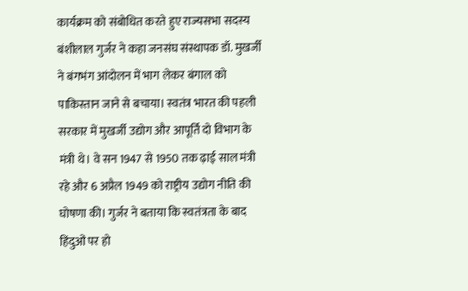कार्यक्रम को संबोधित करते हुए राज्यसभा सदस्य बंशीलाल गुर्जर ने कहा जनसंघ संस्थापक डॉ. मुखर्जी ने बंगभंग आंदोलन में भाग लेकर बंगाल को पाकिस्तान जाने से बचाया। स्वतंत्र भारत की पहली सरकार में मुखर्जी उद्योग और आपूर्ति दो विभाग के मंत्री थे। वे सन 1947 से 1950 तक ढ़ाई साल मंत्री रहे और 6 अप्रैल 1949 को राष्ट्रीय उद्योग नीति की घोषणा की। गुर्जर ने बताया कि स्वतंत्रता के बाद हिंदुओं पर हो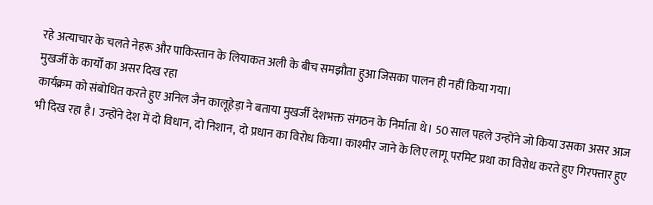रहे अत्याचार के चलते नेहरू और पाकिस्तान के लियाकत अली के बीच समझौता हुआ जिसका पालन ही नहीं किया गया।
मुखर्जी के कार्यों का असर दिख रहा
कार्यक्रम को संबोधित करते हुए अनिल जैन कालूहेड़ा ने बताया मुखर्जी देशभक्त संगठन के निर्माता थे। 50 साल पहले उन्होंने जो किया उसका असर आज भी दिख रहा है। उन्होंने देश में दो विधान, दो निशान, दो प्रधान का विरोध किया। काश्मीर जाने के लिए लागू परमिट प्रथा का विरोध करते हुए गिरफ्तार हुए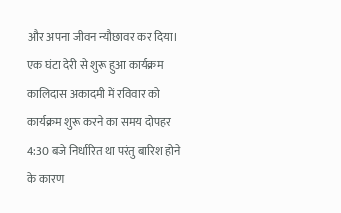और अपना जीवन न्यौछावर कर दिया।
एक घंटा देरी से शुरू हुआ कार्यक्रम
कालिदास अकादमी में रविवार को कार्यक्रम शुरू करने का समय दोपहर 4:30 बजे निर्धारित था परंतु बारिश होने के कारण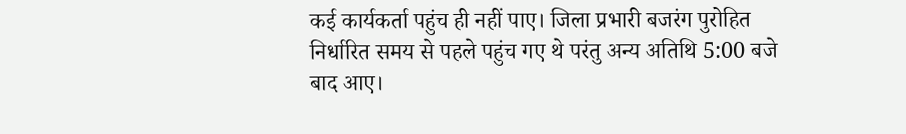कई कार्यकर्ता पहुंच ही नहीं पाए। जिला प्रभारी बजरंग पुरोहित निर्धारित समय से पहले पहुंच गए थे परंतु अन्य अतिथि 5:00 बजे बाद आए।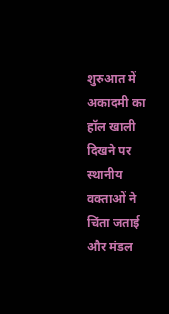शुरुआत में अकादमी का हॉल खाली दिखने पर स्थानीय वक्ताओं ने चिंता जताई और मंडल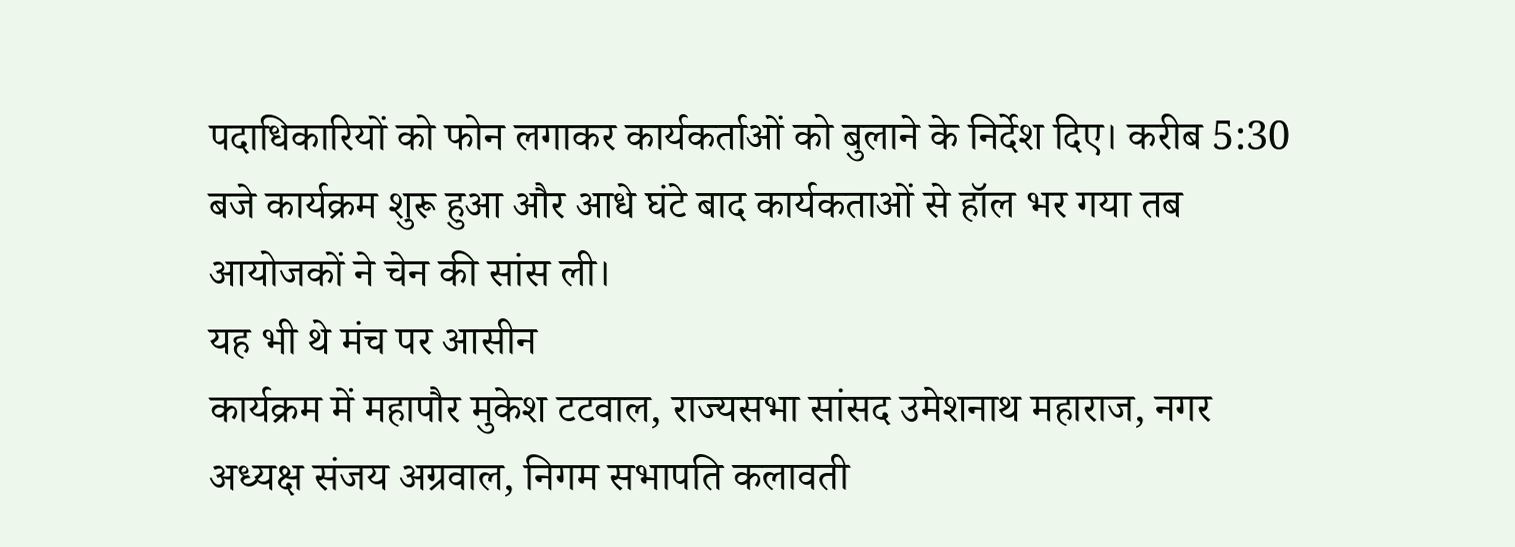पदाधिकारियों को फोन लगाकर कार्यकर्ताओं को बुलाने के निर्देश दिए। करीब 5:30 बजे कार्यक्रम शुरू हुआ और आधे घंटे बाद कार्यकताओं से हॉल भर गया तब आयोजकों ने चेन की सांस ली।
यह भी थे मंच पर आसीन
कार्यक्रम में महापौर मुकेश टटवाल, राज्यसभा सांसद उमेशनाथ महाराज, नगर अध्यक्ष संजय अग्रवाल, निगम सभापति कलावती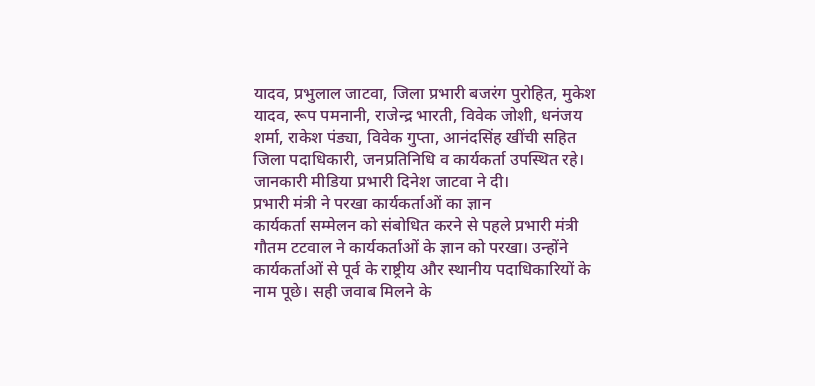यादव, प्रभुलाल जाटवा, जिला प्रभारी बजरंग पुरोहित, मुकेश यादव, रूप पमनानी, राजेन्द्र भारती, विवेक जोशी, धनंजय शर्मा, राकेश पंड्या, विवेक गुप्ता, आनंदसिंह खींची सहित जिला पदाधिकारी, जनप्रतिनिधि व कार्यकर्ता उपस्थित रहे। जानकारी मीडिया प्रभारी दिनेश जाटवा ने दी।
प्रभारी मंत्री ने परखा कार्यकर्ताओं का ज्ञान
कार्यकर्ता सम्मेलन को संबोधित करने से पहले प्रभारी मंत्री गौतम टटवाल ने कार्यकर्ताओं के ज्ञान को परखा। उन्होंने कार्यकर्ताओं से पूर्व के राष्ट्रीय और स्थानीय पदाधिकारियों के नाम पूछे। सही जवाब मिलने के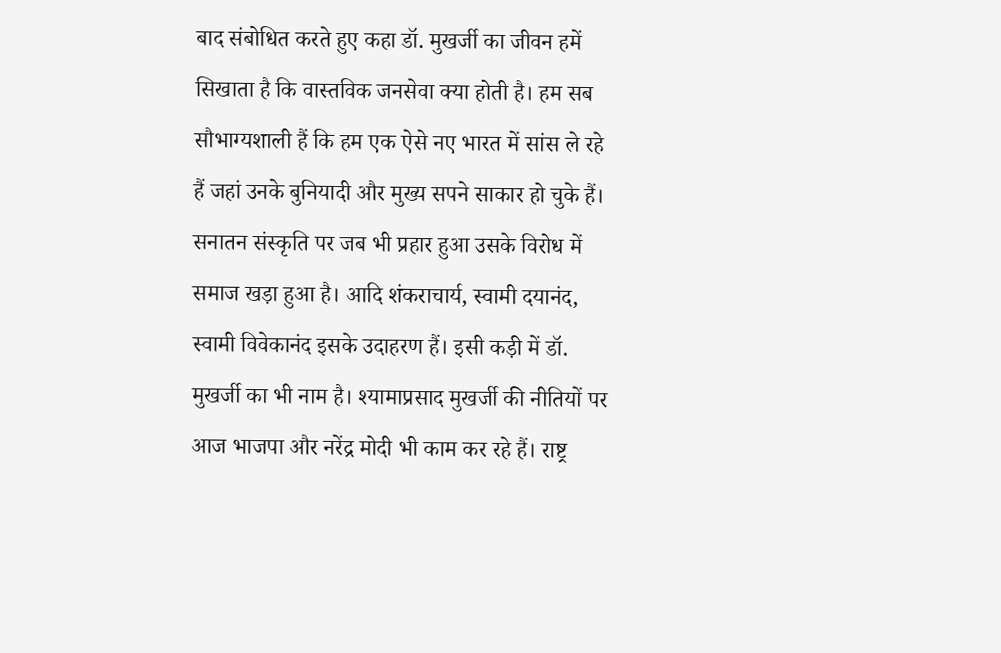बाद संबोधित करते हुए कहा डॉ. मुखर्जी का जीवन हमें सिखाता है कि वास्तविक जनसेवा क्या होती है। हम सब सौभाग्यशाली हैं कि हम एक ऐसे नए भारत में सांस ले रहे हैं जहां उनके बुनियादी और मुख्य सपने साकार हो चुके हैं। सनातन संस्कृति पर जब भी प्रहार हुआ उसके विरोध में समाज खड़ा हुआ है। आदि शंकराचार्य, स्वामी दयानंद, स्वामी विवेकानंद इसके उदाहरण हैं। इसी कड़ी में डॉ. मुखर्जी का भी नाम है। श्यामाप्रसाद मुखर्जी की नीतियों पर आज भाजपा और नरेंद्र मोदी भी काम कर रहे हैं। राष्ट्र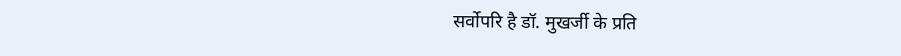सर्वोपरि है डॉ. मुखर्जी के प्रति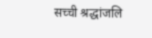सच्ची श्रद्धांजलि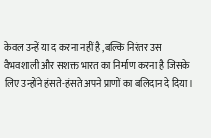केवल उन्हें या द करना नहीं है ,बल्कि निरंतर उस वैभवशाली और सशक्त भारत का निर्माण करना है जिसके लिए उन्होंने हंसते-हंसते अपने प्राणों का बलिदान दे दिया।